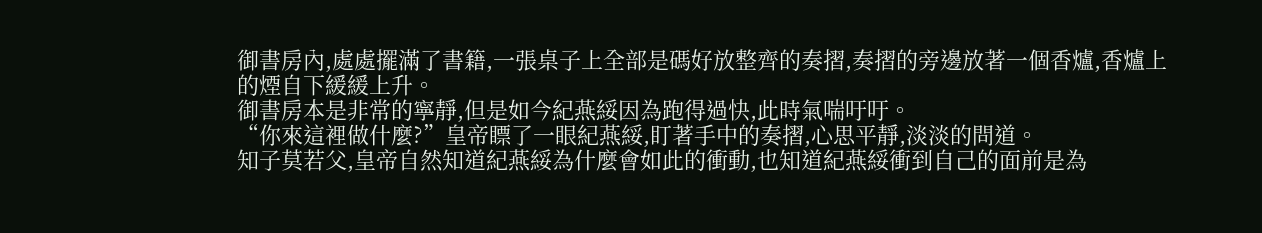御書房內,處處擺滿了書籍,一張桌子上全部是碼好放整齊的奏摺,奏摺的旁邊放著一個香爐,香爐上的煙自下緩緩上升。
御書房本是非常的寧靜,但是如今紀燕綏因為跑得過快,此時氣喘吁吁。
“你來這裡做什麼?”皇帝瞟了一眼紀燕綏,盯著手中的奏摺,心思平靜,淡淡的問道。
知子莫若父,皇帝自然知道紀燕綏為什麼會如此的衝動,也知道紀燕綏衝到自己的面前是為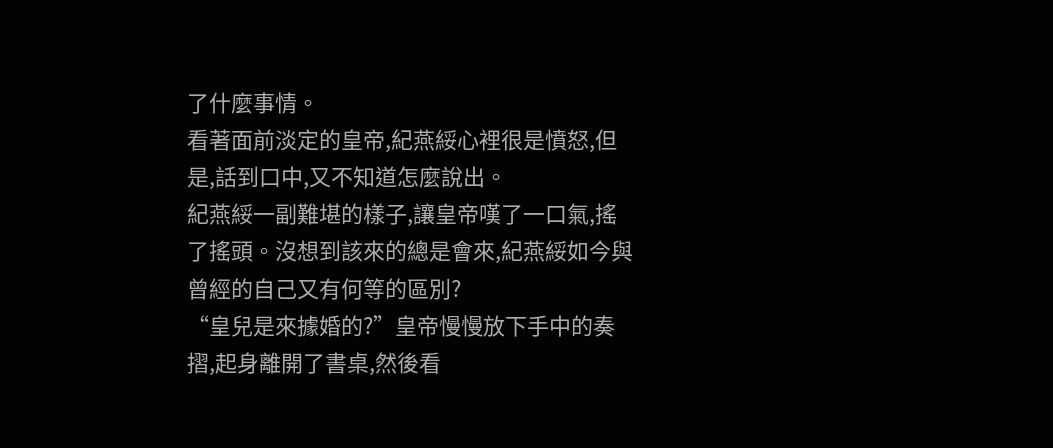了什麼事情。
看著面前淡定的皇帝,紀燕綏心裡很是憤怒,但是,話到口中,又不知道怎麼說出。
紀燕綏一副難堪的樣子,讓皇帝嘆了一口氣,搖了搖頭。沒想到該來的總是會來,紀燕綏如今與曾經的自己又有何等的區別?
“皇兒是來據婚的?”皇帝慢慢放下手中的奏摺,起身離開了書桌,然後看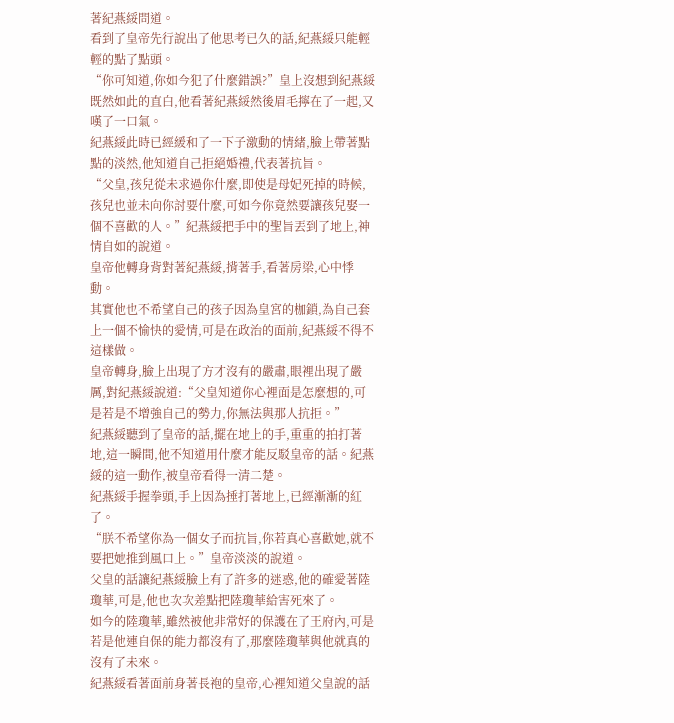著紀燕綏問道。
看到了皇帝先行說出了他思考已久的話,紀燕綏只能輕輕的點了點頭。
“你可知道,你如今犯了什麼錯誤?”皇上沒想到紀燕綏既然如此的直白,他看著紀燕綏然後眉毛擰在了一起,又嘆了一口氣。
紀燕綏此時已經緩和了一下子激動的情緒,臉上帶著點點的淡然,他知道自己拒絕婚禮,代表著抗旨。
“父皇,孩兒從未求過你什麼,即使是母妃死掉的時候,孩兒也並未向你討要什麼,可如今你竟然要讓孩兒娶一個不喜歡的人。”紀燕綏把手中的聖旨丟到了地上,神情自如的說道。
皇帝他轉身背對著紀燕綏,揹著手,看著房梁,心中悸動。
其實他也不希望自己的孩子因為皇宮的枷鎖,為自己套上一個不愉快的愛情,可是在政治的面前,紀燕綏不得不這樣做。
皇帝轉身,臉上出現了方才沒有的嚴肅,眼裡出現了嚴厲,對紀燕綏說道:“父皇知道你心裡面是怎麼想的,可是若是不增強自己的勢力,你無法與那人抗拒。”
紀燕綏聽到了皇帝的話,擺在地上的手,重重的拍打著地,這一瞬間,他不知道用什麼才能反駁皇帝的話。紀燕綏的這一動作,被皇帝看得一清二楚。
紀燕綏手握拳頭,手上因為捶打著地上,已經漸漸的紅了。
“朕不希望你為一個女子而抗旨,你若真心喜歡她,就不要把她推到風口上。”皇帝淡淡的說道。
父皇的話讓紀燕綏臉上有了許多的迷惑,他的確愛著陸瓊華,可是,他也次次差點把陸瓊華給害死來了。
如今的陸瓊華,雖然被他非常好的保護在了王府內,可是若是他連自保的能力都沒有了,那麼陸瓊華與他就真的沒有了未來。
紀燕綏看著面前身著長袍的皇帝,心裡知道父皇說的話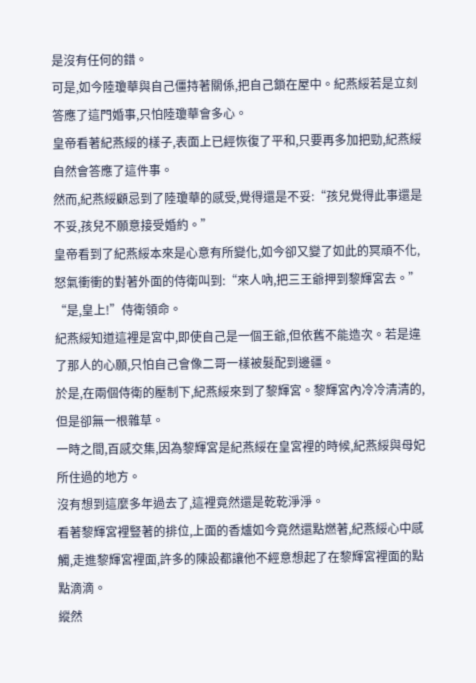是沒有任何的錯。
可是,如今陸瓊華與自己僵持著關係,把自己鎖在屋中。紀燕綏若是立刻答應了這門婚事,只怕陸瓊華會多心。
皇帝看著紀燕綏的樣子,表面上已經恢復了平和,只要再多加把勁,紀燕綏自然會答應了這件事。
然而,紀燕綏顧忌到了陸瓊華的感受,覺得還是不妥:“孩兒覺得此事還是不妥,孩兒不願意接受婚約。”
皇帝看到了紀燕綏本來是心意有所變化,如今卻又變了如此的冥頑不化,怒氣衝衝的對著外面的侍衛叫到:“來人吶,把三王爺押到黎輝宮去。”
“是,皇上!”侍衛領命。
紀燕綏知道這裡是宮中,即使自己是一個王爺,但依舊不能造次。若是違了那人的心願,只怕自己會像二哥一樣被髮配到邊疆。
於是,在兩個侍衛的壓制下,紀燕綏來到了黎輝宮。黎輝宮內冷冷清清的,但是卻無一根雜草。
一時之間,百感交集,因為黎輝宮是紀燕綏在皇宮裡的時候,紀燕綏與母妃所住過的地方。
沒有想到這麼多年過去了,這裡竟然還是乾乾淨淨。
看著黎輝宮裡豎著的排位,上面的香爐如今竟然還點燃著,紀燕綏心中感觸,走進黎輝宮裡面,許多的陳設都讓他不經意想起了在黎輝宮裡面的點點滴滴。
縱然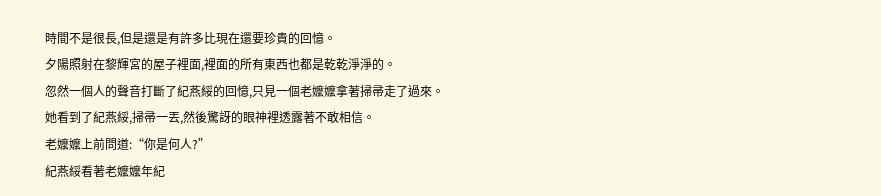時間不是很長,但是還是有許多比現在還要珍貴的回憶。
夕陽照射在黎輝宮的屋子裡面,裡面的所有東西也都是乾乾淨淨的。
忽然一個人的聲音打斷了紀燕綏的回憶,只見一個老嬤嬤拿著掃帚走了過來。
她看到了紀燕綏,掃帚一丟,然後驚訝的眼神裡透露著不敢相信。
老嬤嬤上前問道:“你是何人?”
紀燕綏看著老嬤嬤年紀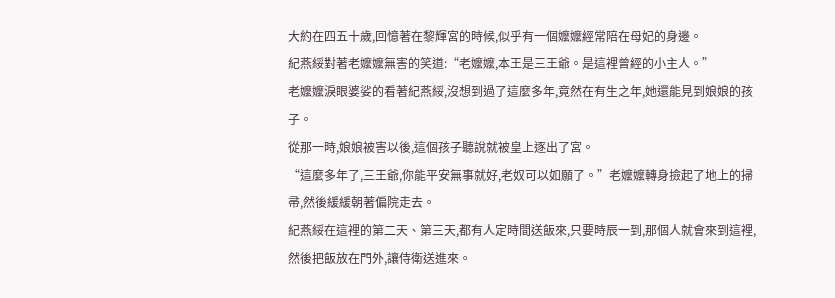大約在四五十歲,回憶著在黎輝宮的時候,似乎有一個嬤嬤經常陪在母妃的身邊。
紀燕綏對著老嬤嬤無害的笑道:“老嬤嬤,本王是三王爺。是這裡曾經的小主人。”
老嬤嬤淚眼婆娑的看著紀燕綏,沒想到過了這麼多年,竟然在有生之年,她還能見到娘娘的孩子。
從那一時,娘娘被害以後,這個孩子聽說就被皇上逐出了宮。
“這麼多年了,三王爺,你能平安無事就好,老奴可以如願了。”老嬤嬤轉身撿起了地上的掃帚,然後緩緩朝著偏院走去。
紀燕綏在這裡的第二天、第三天,都有人定時間送飯來,只要時辰一到,那個人就會來到這裡,然後把飯放在門外,讓侍衛送進來。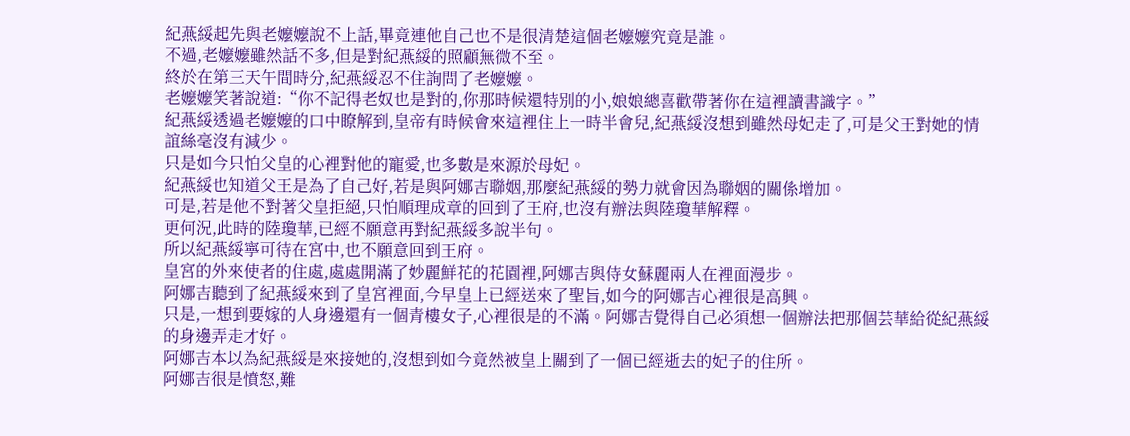紀燕綏起先與老嬤嬤說不上話,畢竟連他自己也不是很清楚這個老嬤嬤究竟是誰。
不過,老嬤嬤雖然話不多,但是對紀燕綏的照顧無微不至。
終於在第三天午間時分,紀燕綏忍不住詢問了老嬤嬤。
老嬤嬤笑著說道:“你不記得老奴也是對的,你那時候還特別的小,娘娘總喜歡帶著你在這裡讀書識字。”
紀燕綏透過老嬤嬤的口中瞭解到,皇帝有時候會來這裡住上一時半會兒,紀燕綏沒想到雖然母妃走了,可是父王對她的情誼絲毫沒有減少。
只是如今只怕父皇的心裡對他的寵愛,也多數是來源於母妃。
紀燕綏也知道父王是為了自己好,若是與阿娜吉聯姻,那麼紀燕綏的勢力就會因為聯姻的關係增加。
可是,若是他不對著父皇拒絕,只怕順理成章的回到了王府,也沒有辦法與陸瓊華解釋。
更何況,此時的陸瓊華,已經不願意再對紀燕綏多說半句。
所以紀燕綏寧可待在宮中,也不願意回到王府。
皇宮的外來使者的住處,處處開滿了妙麗鮮花的花園裡,阿娜吉與侍女蘇麗兩人在裡面漫步。
阿娜吉聽到了紀燕綏來到了皇宮裡面,今早皇上已經送來了聖旨,如今的阿娜吉心裡很是高興。
只是,一想到要嫁的人身邊還有一個青樓女子,心裡很是的不滿。阿娜吉覺得自己必須想一個辦法把那個芸華給從紀燕綏的身邊弄走才好。
阿娜吉本以為紀燕綏是來接她的,沒想到如今竟然被皇上關到了一個已經逝去的妃子的住所。
阿娜吉很是憤怒,難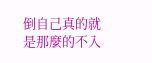倒自己真的就是那麼的不入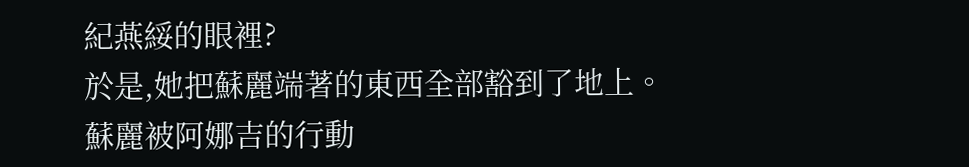紀燕綏的眼裡?
於是,她把蘇麗端著的東西全部豁到了地上。
蘇麗被阿娜吉的行動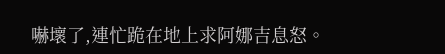嚇壞了,連忙跪在地上求阿娜吉息怒。